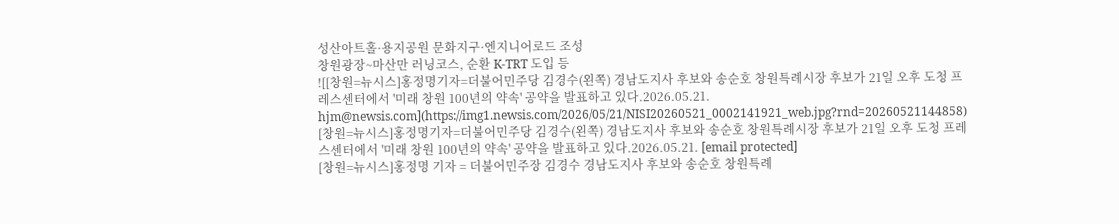성산아트홀·용지공원 문화지구·엔지니어로드 조성
창원광장~마산만 러닝코스, 순환 K-TRT 도입 등
![[창원=뉴시스]홍정명기자=더불어민주당 김경수(왼쪽) 경남도지사 후보와 송순호 창원특례시장 후보가 21일 오후 도청 프레스센터에서 '미래 창원 100년의 약속' 공약을 발표하고 있다.2026.05.21. hjm@newsis.com](https://img1.newsis.com/2026/05/21/NISI20260521_0002141921_web.jpg?rnd=20260521144858)
[창원=뉴시스]홍정명기자=더불어민주당 김경수(왼쪽) 경남도지사 후보와 송순호 창원특례시장 후보가 21일 오후 도청 프레스센터에서 '미래 창원 100년의 약속' 공약을 발표하고 있다.2026.05.21. [email protected]
[창원=뉴시스]홍정명 기자 = 더불어민주장 김경수 경남도지사 후보와 송순호 창원특례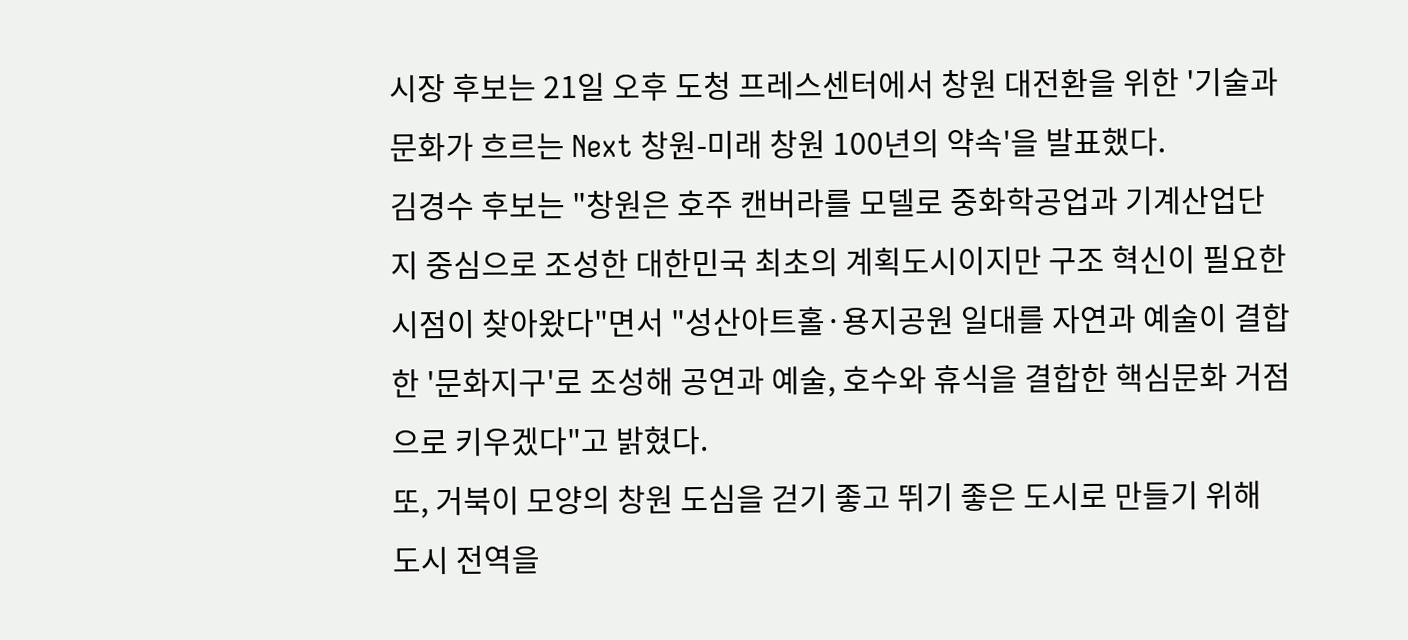시장 후보는 21일 오후 도청 프레스센터에서 창원 대전환을 위한 '기술과 문화가 흐르는 Next 창원-미래 창원 100년의 약속'을 발표했다.
김경수 후보는 "창원은 호주 캔버라를 모델로 중화학공업과 기계산업단지 중심으로 조성한 대한민국 최초의 계획도시이지만 구조 혁신이 필요한 시점이 찾아왔다"면서 "성산아트홀·용지공원 일대를 자연과 예술이 결합한 '문화지구'로 조성해 공연과 예술, 호수와 휴식을 결합한 핵심문화 거점으로 키우겠다"고 밝혔다.
또, 거북이 모양의 창원 도심을 걷기 좋고 뛰기 좋은 도시로 만들기 위해 도시 전역을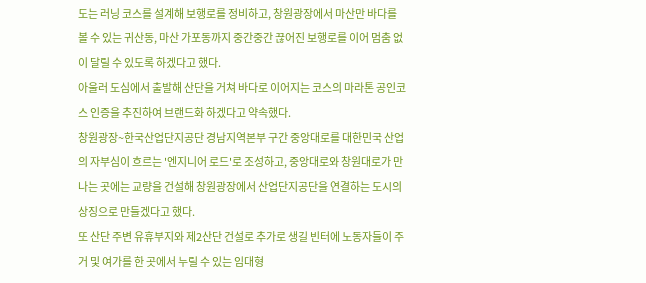도는 러닝 코스를 설계해 보행로를 정비하고, 창원광장에서 마산만 바다를 볼 수 있는 귀산동, 마산 가포동까지 중간중간 끊어진 보행로를 이어 멈춤 없이 달릴 수 있도록 하겠다고 했다.
아울러 도심에서 출발해 산단을 거쳐 바다로 이어지는 코스의 마라톤 공인코스 인증을 추진하여 브랜드화 하겠다고 약속했다.
창원광장~한국산업단지공단 경남지역본부 구간 중앙대로를 대한민국 산업의 자부심이 흐르는 '엔지니어 로드'로 조성하고, 중앙대로와 창원대로가 만나는 곳에는 교량을 건설해 창원광장에서 산업단지공단을 연결하는 도시의 상징으로 만들겠다고 했다.
또 산단 주변 유휴부지와 제2산단 건설로 추가로 생길 빈터에 노동자들이 주거 및 여가를 한 곳에서 누릴 수 있는 임대형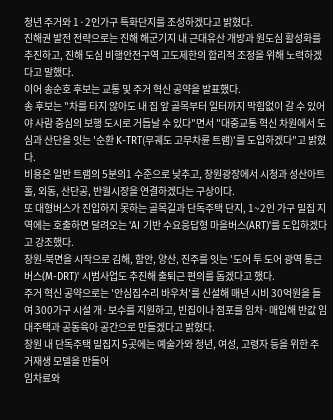청년 주거와 1·2인가구 특화단지를 조성하겠다고 밝혔다.
진해권 발전 전략으로는 진해 해군기지 내 근대유산 개방과 원도심 활성화를 추진하고, 진해 도심 비행안전구역 고도제한의 합리적 조정을 위해 노력하겠다고 말했다.
이어 송순호 후보는 교통 및 주거 혁신 공약을 발표했다.
송 후보는 "차를 타지 않아도 내 집 앞 골목부터 일터까지 막힘없이 갈 수 있어야 사람 중심의 보행 도시로 거듭날 수 있다"면서 "대중교통 혁신 차원에서 도심과 산단을 잇는 '순환 K-TRT(무궤도 고무차륜 트램)'를 도입하겠다"고 밝혔다.
비용은 일반 트램의 5분의1 수준으로 낮추고, 창원광장에서 시청과 성산아트홀, 외동, 산단공, 반월시장을 연결하겠다는 구상이다.
또 대형버스가 진입하지 못하는 골목길과 단독주택 단지, 1~2인 가구 밀집 지역에는 호출하면 달려오는 'AI 기반 수요응답형 마을버스(ART)'를 도입하겠다고 강조했다.
창원-북면을 시작으로 김해, 함안, 양산, 진주를 잇는 '도어 투 도어 광역 통근버스(M-DRT)' 시범사업도 추진해 출퇴근 편의를 돕겠다고 했다.
주거 혁신 공약으로는 '안심집수리 바우처'를 신설해 매년 시비 30억원을 들여 300가구 시설 개·보수를 지원하고, 빈집이나 점포를 임차·매입해 반값 임대주택과 공동육아 공간으로 만들겠다고 밝혔다.
창원 내 단독주택 밀집지 5곳에는 예술가와 청년, 여성, 고령자 등을 위한 주거재생 모델을 만들어
임차료와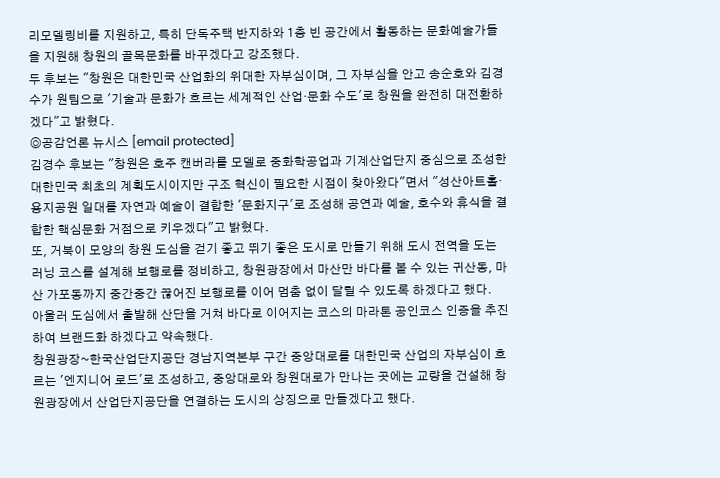리모델링비를 지원하고, 특히 단독주택 반지하와 1층 빈 공간에서 활동하는 문화예술가들을 지원해 창원의 골목문화를 바꾸겠다고 강조했다.
두 후보는 "창원은 대한민국 산업화의 위대한 자부심이며, 그 자부심을 안고 송순호와 김경수가 원팀으로 '기술과 문화가 흐르는 세계적인 산업·문화 수도'로 창원을 완전히 대전환하겠다"고 밝혔다.
◎공감언론 뉴시스 [email protected]
김경수 후보는 "창원은 호주 캔버라를 모델로 중화학공업과 기계산업단지 중심으로 조성한 대한민국 최초의 계획도시이지만 구조 혁신이 필요한 시점이 찾아왔다"면서 "성산아트홀·용지공원 일대를 자연과 예술이 결합한 '문화지구'로 조성해 공연과 예술, 호수와 휴식을 결합한 핵심문화 거점으로 키우겠다"고 밝혔다.
또, 거북이 모양의 창원 도심을 걷기 좋고 뛰기 좋은 도시로 만들기 위해 도시 전역을 도는 러닝 코스를 설계해 보행로를 정비하고, 창원광장에서 마산만 바다를 볼 수 있는 귀산동, 마산 가포동까지 중간중간 끊어진 보행로를 이어 멈춤 없이 달릴 수 있도록 하겠다고 했다.
아울러 도심에서 출발해 산단을 거쳐 바다로 이어지는 코스의 마라톤 공인코스 인증을 추진하여 브랜드화 하겠다고 약속했다.
창원광장~한국산업단지공단 경남지역본부 구간 중앙대로를 대한민국 산업의 자부심이 흐르는 '엔지니어 로드'로 조성하고, 중앙대로와 창원대로가 만나는 곳에는 교량을 건설해 창원광장에서 산업단지공단을 연결하는 도시의 상징으로 만들겠다고 했다.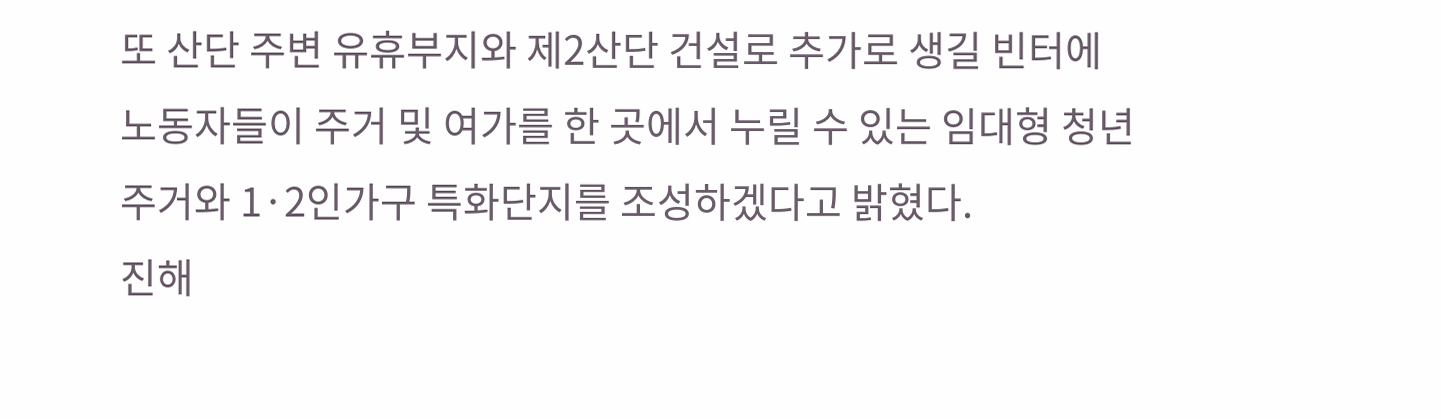또 산단 주변 유휴부지와 제2산단 건설로 추가로 생길 빈터에 노동자들이 주거 및 여가를 한 곳에서 누릴 수 있는 임대형 청년 주거와 1·2인가구 특화단지를 조성하겠다고 밝혔다.
진해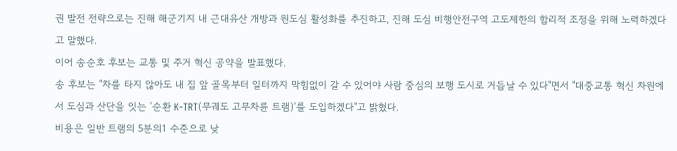권 발전 전략으로는 진해 해군기지 내 근대유산 개방과 원도심 활성화를 추진하고, 진해 도심 비행안전구역 고도제한의 합리적 조정을 위해 노력하겠다고 말했다.
이어 송순호 후보는 교통 및 주거 혁신 공약을 발표했다.
송 후보는 "차를 타지 않아도 내 집 앞 골목부터 일터까지 막힘없이 갈 수 있어야 사람 중심의 보행 도시로 거듭날 수 있다"면서 "대중교통 혁신 차원에서 도심과 산단을 잇는 '순환 K-TRT(무궤도 고무차륜 트램)'를 도입하겠다"고 밝혔다.
비용은 일반 트램의 5분의1 수준으로 낮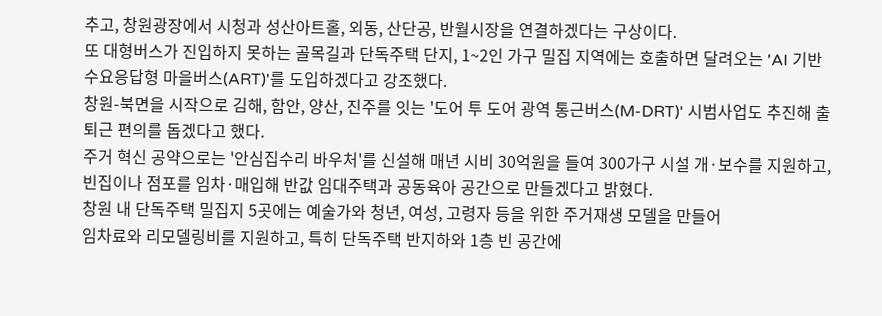추고, 창원광장에서 시청과 성산아트홀, 외동, 산단공, 반월시장을 연결하겠다는 구상이다.
또 대형버스가 진입하지 못하는 골목길과 단독주택 단지, 1~2인 가구 밀집 지역에는 호출하면 달려오는 'AI 기반 수요응답형 마을버스(ART)'를 도입하겠다고 강조했다.
창원-북면을 시작으로 김해, 함안, 양산, 진주를 잇는 '도어 투 도어 광역 통근버스(M-DRT)' 시범사업도 추진해 출퇴근 편의를 돕겠다고 했다.
주거 혁신 공약으로는 '안심집수리 바우처'를 신설해 매년 시비 30억원을 들여 300가구 시설 개·보수를 지원하고, 빈집이나 점포를 임차·매입해 반값 임대주택과 공동육아 공간으로 만들겠다고 밝혔다.
창원 내 단독주택 밀집지 5곳에는 예술가와 청년, 여성, 고령자 등을 위한 주거재생 모델을 만들어
임차료와 리모델링비를 지원하고, 특히 단독주택 반지하와 1층 빈 공간에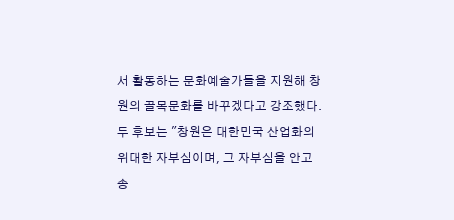서 활동하는 문화예술가들을 지원해 창원의 골목문화를 바꾸겠다고 강조했다.
두 후보는 "창원은 대한민국 산업화의 위대한 자부심이며, 그 자부심을 안고 송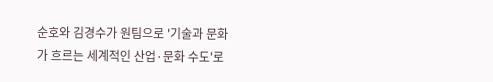순호와 김경수가 원팀으로 '기술과 문화가 흐르는 세계적인 산업·문화 수도'로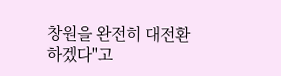창원을 완전히 대전환하겠다"고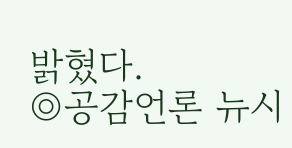밝혔다.
◎공감언론 뉴시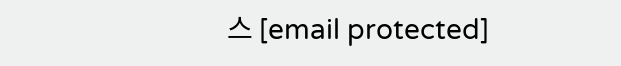스 [email protected]